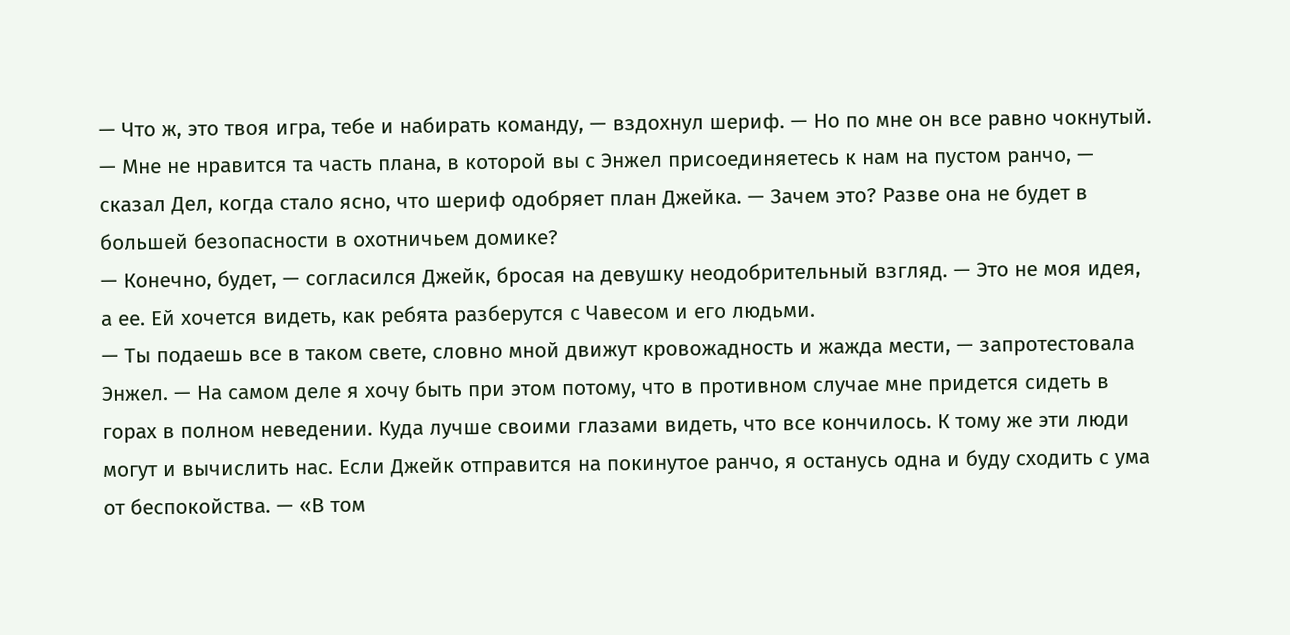— Что ж, это твоя игра, тебе и набирать команду, — вздохнул шериф. — Но по мне он все равно чокнутый.
— Мне не нравится та часть плана, в которой вы с Энжел присоединяетесь к нам на пустом ранчо, — сказал Дел, когда стало ясно, что шериф одобряет план Джейка. — Зачем это? Разве она не будет в большей безопасности в охотничьем домике?
— Конечно, будет, — согласился Джейк, бросая на девушку неодобрительный взгляд. — Это не моя идея, а ее. Ей хочется видеть, как ребята разберутся с Чавесом и его людьми.
— Ты подаешь все в таком свете, словно мной движут кровожадность и жажда мести, — запротестовала Энжел. — На самом деле я хочу быть при этом потому, что в противном случае мне придется сидеть в горах в полном неведении. Куда лучше своими глазами видеть, что все кончилось. К тому же эти люди могут и вычислить нас. Если Джейк отправится на покинутое ранчо, я останусь одна и буду сходить с ума от беспокойства. — «В том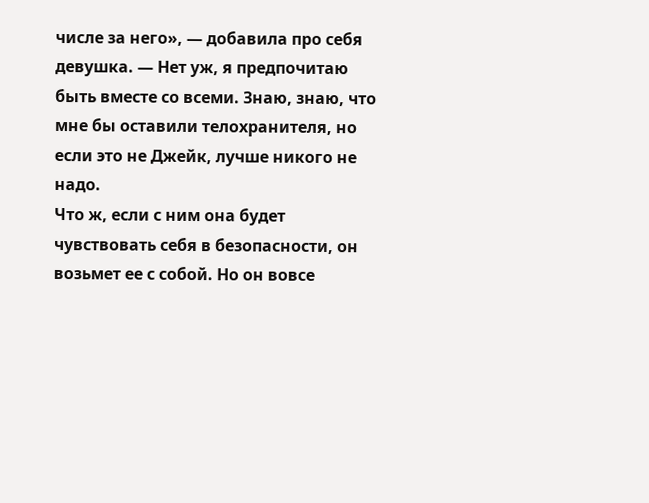числе за него», — добавила про себя девушка. — Нет уж, я предпочитаю быть вместе со всеми. Знаю, знаю, что мне бы оставили телохранителя, но если это не Джейк, лучше никого не надо.
Что ж, если с ним она будет чувствовать себя в безопасности, он возьмет ее с собой. Но он вовсе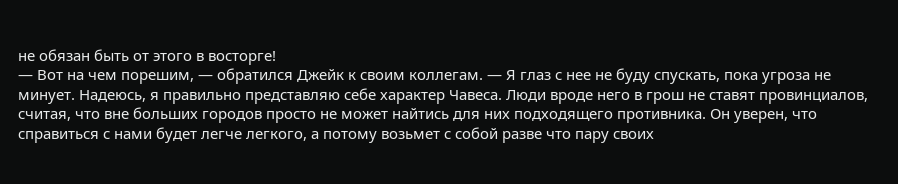не обязан быть от этого в восторге!
— Вот на чем порешим, — обратился Джейк к своим коллегам. — Я глаз с нее не буду спускать, пока угроза не минует. Надеюсь, я правильно представляю себе характер Чавеса. Люди вроде него в грош не ставят провинциалов, считая, что вне больших городов просто не может найтись для них подходящего противника. Он уверен, что справиться с нами будет легче легкого, а потому возьмет с собой разве что пару своих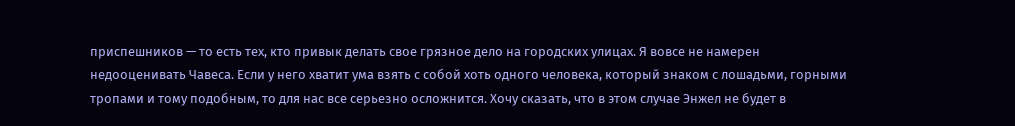приспешников — то есть тех, кто привык делать свое грязное дело на городских улицах. Я вовсе не намерен недооценивать Чавеса. Если у него хватит ума взять с собой хоть одного человека, который знаком с лошадьми, горными тропами и тому подобным, то для нас все серьезно осложнится. Хочу сказать, что в этом случае Энжел не будет в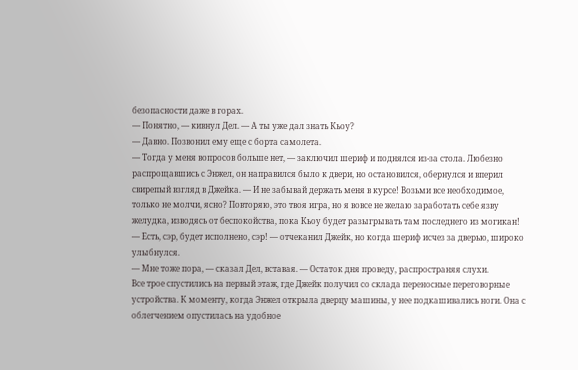безопасности даже в горах.
— Понятно, — кивнул Дел. — А ты уже дал знать Кьоу?
— Давно. Позвонил ему еще с борта самолета.
— Тогда у меня вопросов больше нет, — заключил шериф и поднялся из-за стола. Любезно распрощавшись с Энжел, он направился было к двери, но остановился, обернулся и вперил свирепый взгляд в Джейка. — И не забывай держать меня в курсе! Возьми все необходимое, только не молчи, ясно? Повторяю, это твоя игра, но я вовсе не желаю заработать себе язву желудка, изводясь от беспокойства, пока Кьоу будет разыгрывать там последнего из могикан!
— Есть, сэр, будет исполнено, сэр! — отчеканил Джейк, но когда шериф исчез за дверью, широко улыбнулся.
— Мне тоже пора, — сказал Дел, вставая. — Остаток дня проведу, распространяя слухи.
Все трое спустились на первый этаж, где Джейк получил со склада переносные переговорные устройства. К моменту, когда Энжел открыла дверцу машины, у нее подкашивались ноги. Она с облегчением опустилась на удобное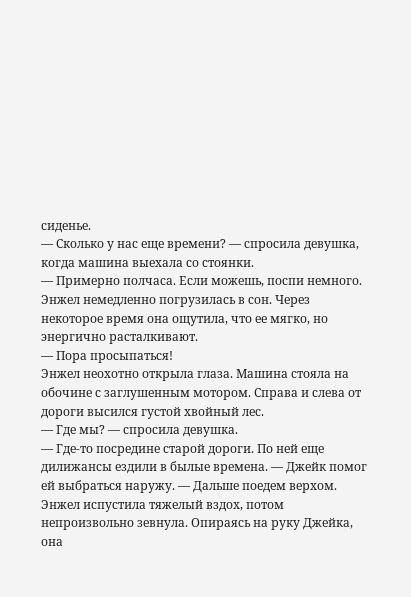сиденье.
— Сколько у нас еще времени? — спросила девушка, когда машина выехала со стоянки.
— Примерно полчаса. Если можешь, поспи немного.
Энжел немедленно погрузилась в сон. Через некоторое время она ощутила, что ее мягко, но энергично расталкивают.
— Пора просыпаться!
Энжел неохотно открыла глаза. Машина стояла на обочине с заглушенным мотором. Справа и слева от дороги высился густой хвойный лес.
— Где мы? — спросила девушка.
— Где-то посредине старой дороги. По ней еще дилижансы ездили в былые времена. — Джейк помог ей выбраться наружу. — Дальше поедем верхом.
Энжел испустила тяжелый вздох, потом непроизвольно зевнула. Опираясь на руку Джейка, она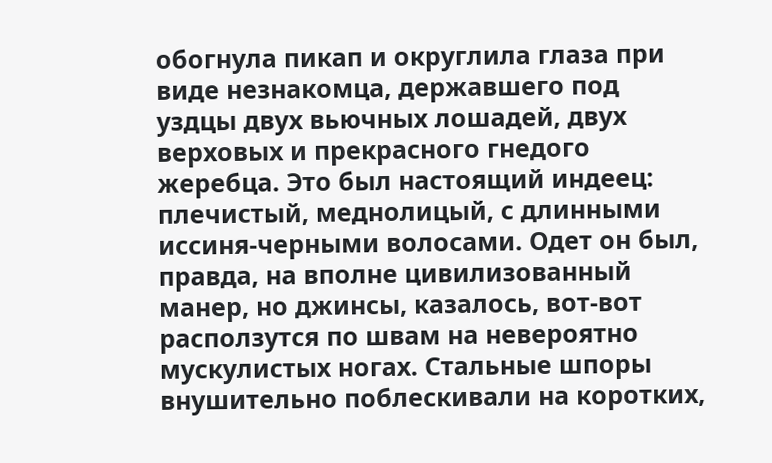обогнула пикап и округлила глаза при виде незнакомца, державшего под уздцы двух вьючных лошадей, двух верховых и прекрасного гнедого жеребца. Это был настоящий индеец: плечистый, меднолицый, с длинными иссиня-черными волосами. Одет он был, правда, на вполне цивилизованный манер, но джинсы, казалось, вот-вот расползутся по швам на невероятно мускулистых ногах. Стальные шпоры внушительно поблескивали на коротких,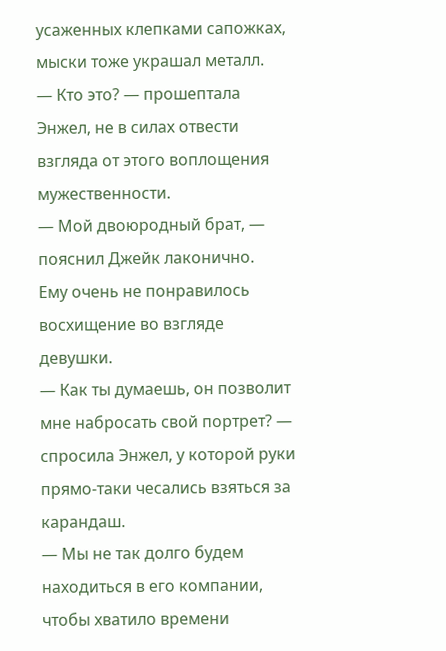усаженных клепками сапожках, мыски тоже украшал металл.
— Кто это? — прошептала Энжел, не в силах отвести взгляда от этого воплощения мужественности.
— Мой двоюродный брат, — пояснил Джейк лаконично.
Ему очень не понравилось восхищение во взгляде девушки.
— Как ты думаешь, он позволит мне набросать свой портрет? — спросила Энжел, у которой руки прямо-таки чесались взяться за карандаш.
— Мы не так долго будем находиться в его компании, чтобы хватило времени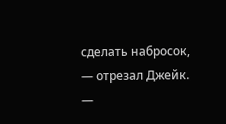сделать набросок, — отрезал Джейк. —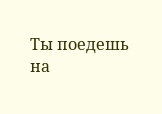Ты поедешь на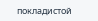покладистой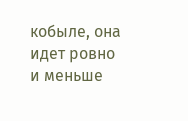кобыле, она идет ровно и меньше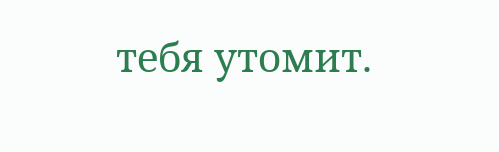тебя утомит.